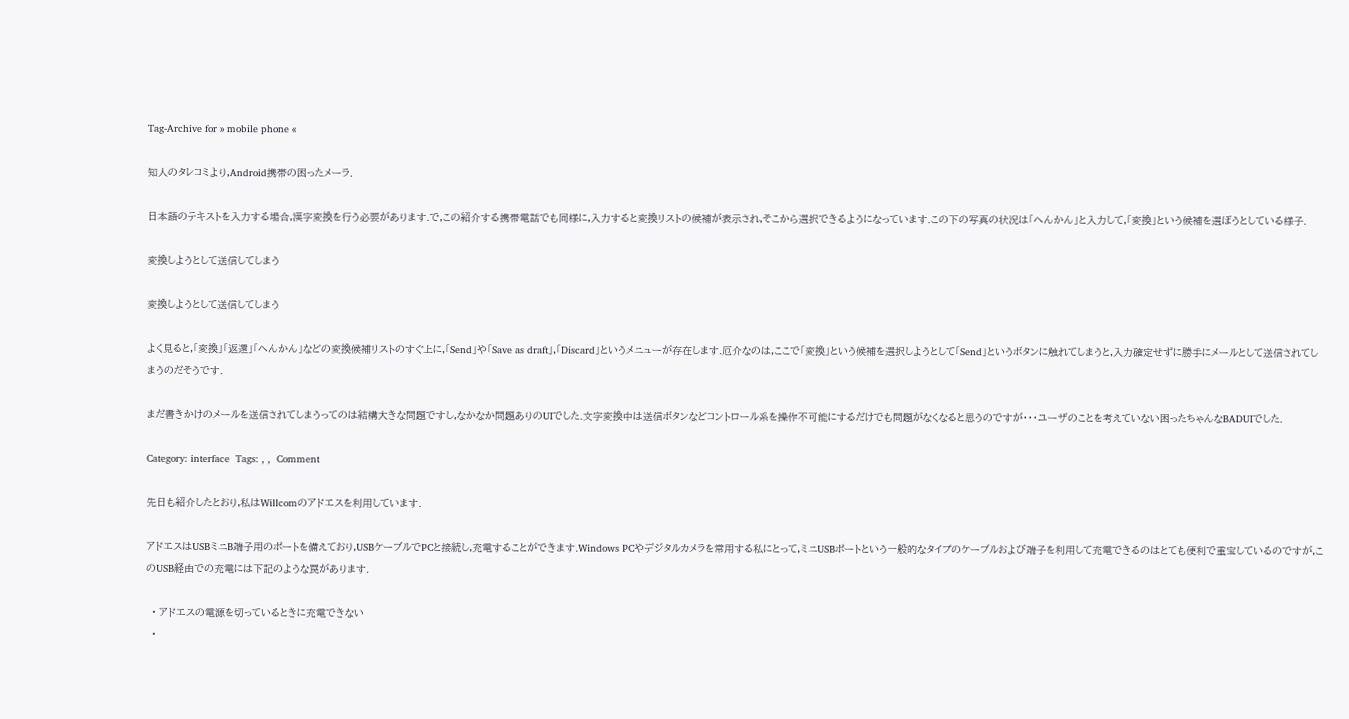Tag-Archive for » mobile phone «

知人のタレコミより,Android携帯の困ったメーラ.

日本語のテキストを入力する場合,漢字変換を行う必要があります.で,この紹介する携帯電話でも同様に,入力すると変換リストの候補が表示され,そこから選択できるようになっています.この下の写真の状況は「へんかん」と入力して,「変換」という候補を選ぼうとしている様子.

変換しようとして送信してしまう

変換しようとして送信してしまう

よく見ると,「変換」「返還」「へんかん」などの変換候補リストのすぐ上に,「Send」や「Save as draft」,「Discard」というメニューが存在します.厄介なのは,ここで「変換」という候補を選択しようとして「Send」というボタンに触れてしまうと,入力確定せずに勝手にメールとして送信されてしまうのだそうです.

まだ書きかけのメールを送信されてしまうってのは結構大きな問題ですし,なかなか問題ありのUIでした.文字変換中は送信ボタンなどコントロール系を操作不可能にするだけでも問題がなくなると思うのですが・・・ユーザのことを考えていない困ったちゃんなBADUIでした.

Category: interface  Tags: , ,  Comment

先日も紹介したとおり,私はWillcomのアドエスを利用しています.

アドエスはUSBミニB端子用のポートを備えており,USBケーブルでPCと接続し,充電することができます.Windows PCやデジタルカメラを常用する私にとって,ミニUSBポートという一般的なタイプのケーブルおよび端子を利用して充電できるのはとても便利で重宝しているのですが,このUSB経由での充電には下記のような罠があります.

  • アドエスの電源を切っているときに充電できない
  •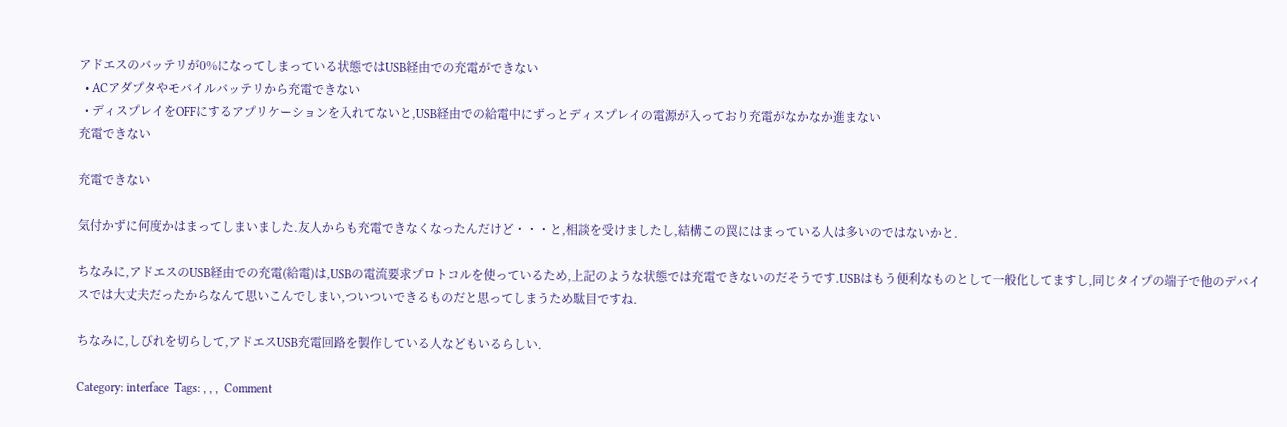アドエスのバッテリが0%になってしまっている状態ではUSB経由での充電ができない
  • ACアダプタやモバイルバッテリから充電できない
  • ディスプレイをOFFにするアプリケーションを入れてないと,USB経由での給電中にずっとディスプレイの電源が入っており充電がなかなか進まない
充電できない

充電できない

気付かずに何度かはまってしまいました.友人からも充電できなくなったんだけど・・・と,相談を受けましたし,結構この罠にはまっている人は多いのではないかと.

ちなみに,アドエスのUSB経由での充電(給電)は,USBの電流要求プロトコルを使っているため,上記のような状態では充電できないのだそうです.USBはもう便利なものとして一般化してますし,同じタイプの端子で他のデバイスでは大丈夫だったからなんて思いこんでしまい,ついついできるものだと思ってしまうため駄目ですね.

ちなみに,しびれを切らして,アドエスUSB充電回路を製作している人などもいるらしい.

Category: interface  Tags: , , ,  Comment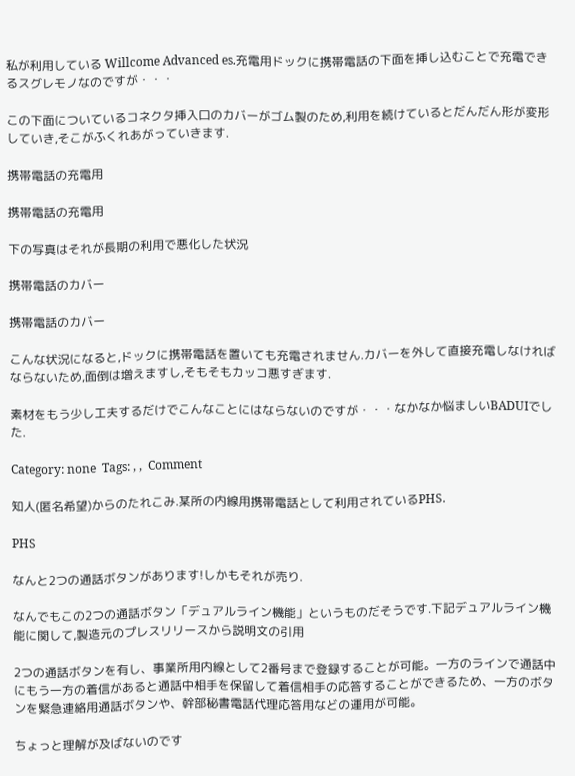私が利用している Willcome Advanced es.充電用ドックに携帯電話の下面を挿し込むことで充電できるスグレモノなのですが・・・

この下面についているコネクタ挿入口のカバーがゴム製のため,利用を続けているとだんだん形が変形していき,そこがふくれあがっていきます.

携帯電話の充電用

携帯電話の充電用

下の写真はそれが長期の利用で悪化した状況

携帯電話のカバー

携帯電話のカバー

こんな状況になると,ドックに携帯電話を置いても充電されません.カバーを外して直接充電しなければならないため,面倒は増えますし,そもそもカッコ悪すぎます.

素材をもう少し工夫するだけでこんなことにはならないのですが・・・なかなか悩ましいBADUIでした.

Category: none  Tags: , ,  Comment

知人(匿名希望)からのたれこみ.某所の内線用携帯電話として利用されているPHS.

PHS

なんと2つの通話ボタンがあります!しかもそれが売り.

なんでもこの2つの通話ボタン「デュアルライン機能」というものだそうです.下記デュアルライン機能に関して,製造元のプレスリリースから説明文の引用

2つの通話ボタンを有し、事業所用内線として2番号まで登録することが可能。一方のラインで通話中にもう一方の着信があると通話中相手を保留して着信相手の応答することができるため、一方のボタンを緊急連絡用通話ボタンや、幹部秘書電話代理応答用などの運用が可能。

ちょっと理解が及ばないのです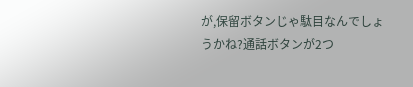が,保留ボタンじゃ駄目なんでしょうかね?通話ボタンが2つ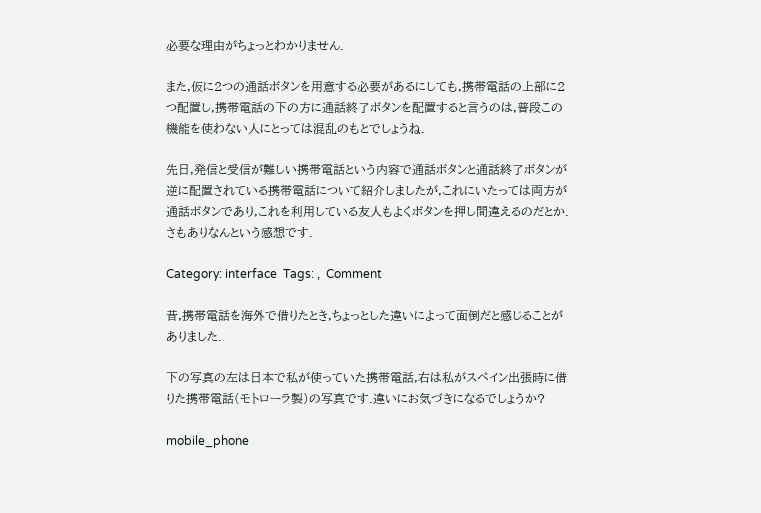必要な理由がちょっとわかりません.

また,仮に2つの通話ボタンを用意する必要があるにしても,携帯電話の上部に2つ配置し,携帯電話の下の方に通話終了ボタンを配置すると言うのは,普段この機能を使わない人にとっては混乱のもとでしょうね.

先日,発信と受信が難しい携帯電話という内容で通話ボタンと通話終了ボタンが逆に配置されている携帯電話について紹介しましたが,これにいたっては両方が通話ボタンであり,これを利用している友人もよくボタンを押し間違えるのだとか.さもありなんという感想です.

Category: interface  Tags: ,  Comment

昔,携帯電話を海外で借りたとき,ちょっとした違いによって面倒だと感じることがありました.

下の写真の左は日本で私が使っていた携帯電話,右は私がスペイン出張時に借りた携帯電話(モトローラ製)の写真です.違いにお気づきになるでしょうか?

mobile_phone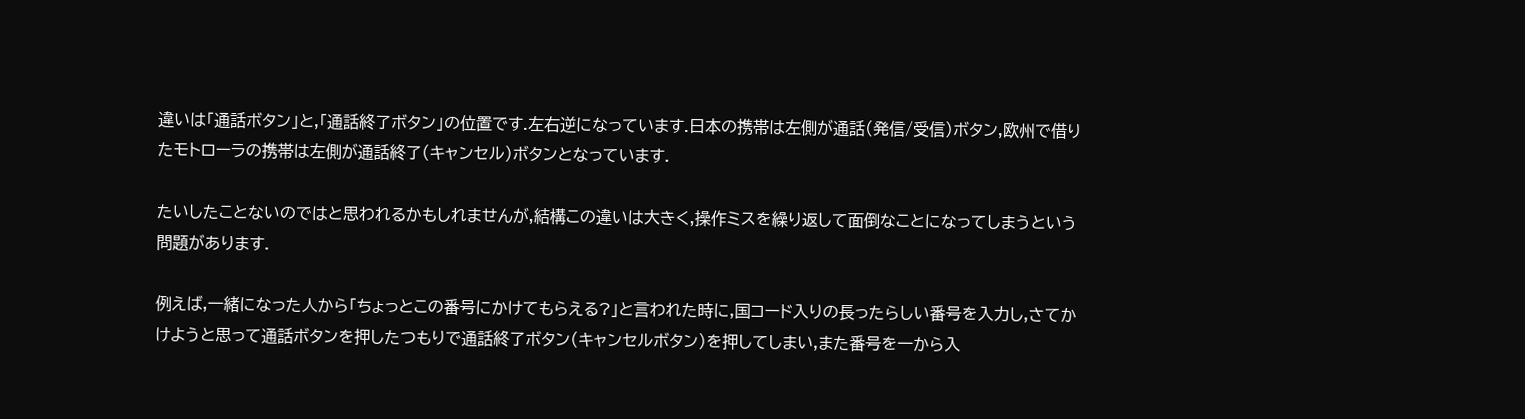違いは「通話ボタン」と,「通話終了ボタン」の位置です.左右逆になっています.日本の携帯は左側が通話(発信/受信)ボタン,欧州で借りたモトローラの携帯は左側が通話終了(キャンセル)ボタンとなっています.

たいしたことないのではと思われるかもしれませんが,結構この違いは大きく,操作ミスを繰り返して面倒なことになってしまうという問題があります.

例えば,一緒になった人から「ちょっとこの番号にかけてもらえる?」と言われた時に,国コード入りの長ったらしい番号を入力し,さてかけようと思って通話ボタンを押したつもりで通話終了ボタン(キャンセルボタン)を押してしまい,また番号を一から入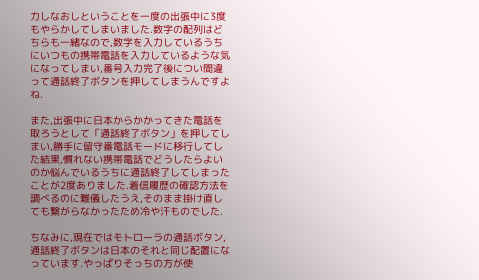力しなおしということを一度の出張中に3度もやらかしてしまいました.数字の配列はどちらも一緒なので,数字を入力しているうちにいつもの携帯電話を入力しているような気になってしまい,番号入力完了後につい間違って通話終了ボタンを押してしまうんですよね.

また,出張中に日本からかかってきた電話を取ろうとして「通話終了ボタン」を押してしまい,勝手に留守番電話モードに移行してした結果,慣れない携帯電話でどうしたらよいのか悩んでいるうちに通話終了してしまったことが2度ありました.着信履歴の確認方法を調べるのに難儀したうえ,そのまま掛け直しても繋がらなかったため冷や汗ものでした.

ちなみに,現在ではモトローラの通話ボタン,通話終了ボタンは日本のそれと同じ配置になっています.やっぱりそっちの方が使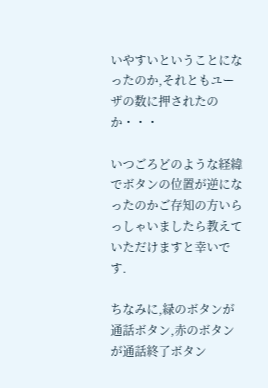いやすいということになったのか,それともユーザの数に押されたのか・・・

いつごろどのような経緯でボタンの位置が逆になったのかご存知の方いらっしゃいましたら教えていただけますと幸いです.

ちなみに,緑のボタンが通話ボタン,赤のボタンが通話終了ボタン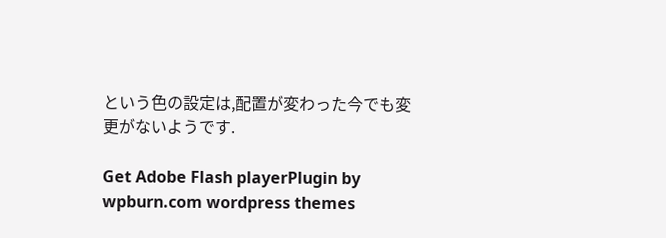という色の設定は,配置が変わった今でも変更がないようです.

Get Adobe Flash playerPlugin by wpburn.com wordpress themes